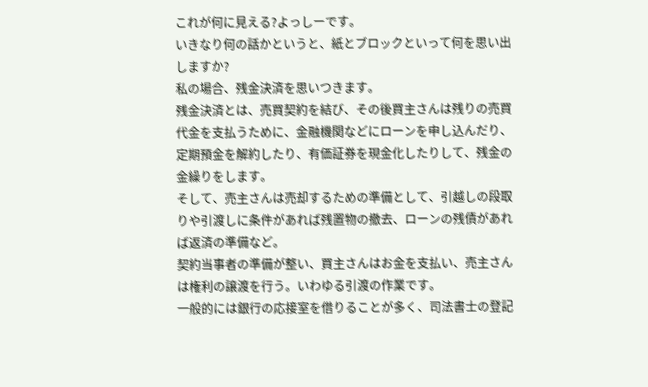これが何に見える?よっしーです。
いきなり何の話かというと、紙とブロックといって何を思い出しますか?
私の場合、残金決済を思いつきます。
残金決済とは、売買契約を結び、その後買主さんは残りの売買代金を支払うために、金融機関などにローンを申し込んだり、定期預金を解約したり、有価証券を現金化したりして、残金の金繰りをします。
そして、売主さんは売却するための準備として、引越しの段取りや引渡しに条件があれば残置物の撤去、ローンの残債があれば返済の準備など。
契約当事者の準備が整い、買主さんはお金を支払い、売主さんは権利の譲渡を行う。いわゆる引渡の作業です。
一般的には銀行の応接室を借りることが多く、司法書士の登記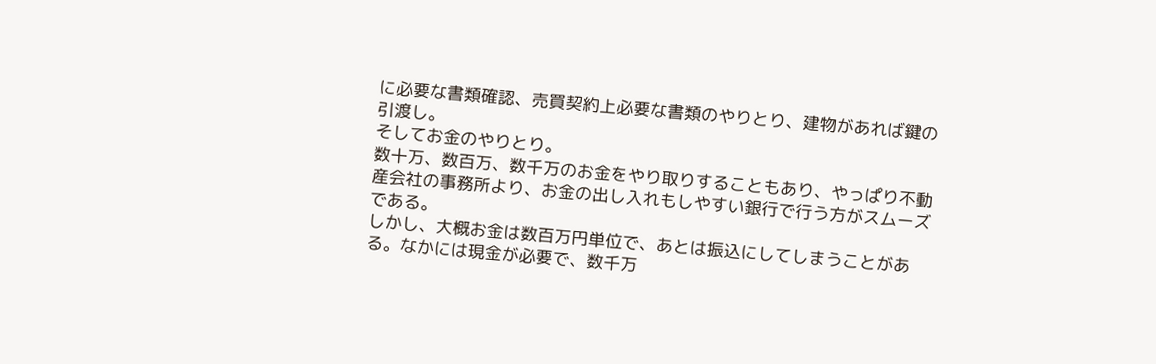に必要な書類確認、売買契約上必要な書類のやりとり、建物があれば鍵の引渡し。
そしてお金のやりとり。
数十万、数百万、数千万のお金をやり取りすることもあり、やっぱり不動産会社の事務所より、お金の出し入れもしやすい銀行で行う方がスムーズである。
しかし、大概お金は数百万円単位で、あとは振込にしてしまうことがある。なかには現金が必要で、数千万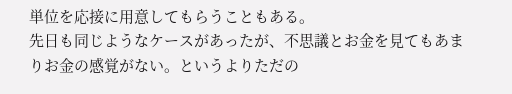単位を応接に用意してもらうこともある。
先日も同じようなケースがあったが、不思議とお金を見てもあまりお金の感覚がない。というよりただの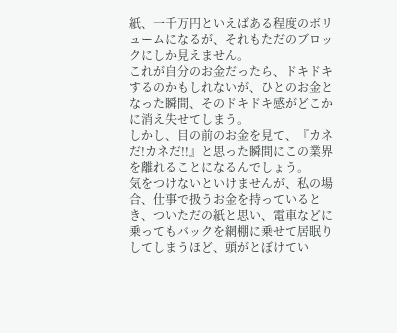紙、一千万円といえばある程度のボリュームになるが、それもただのブロックにしか見えません。
これが自分のお金だったら、ドキドキするのかもしれないが、ひとのお金となった瞬間、そのドキドキ感がどこかに消え失せてしまう。
しかし、目の前のお金を見て、『カネだ!カネだ!!』と思った瞬間にこの業界を離れることになるんでしょう。
気をつけないといけませんが、私の場合、仕事で扱うお金を持っているとき、ついただの紙と思い、電車などに乗ってもバックを網棚に乗せて居眠りしてしまうほど、頭がとぼけてい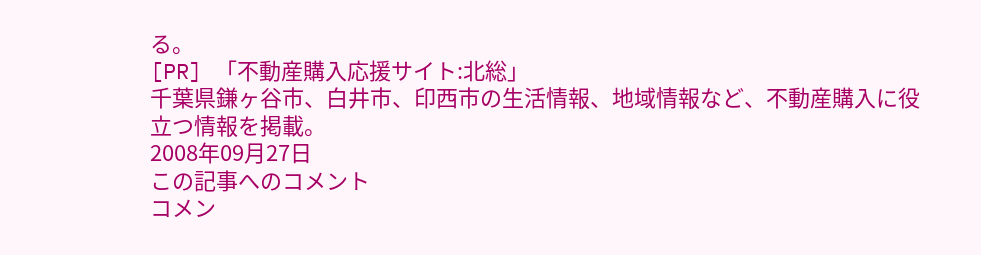る。
[PR] 「不動産購入応援サイト:北総」
千葉県鎌ヶ谷市、白井市、印西市の生活情報、地域情報など、不動産購入に役立つ情報を掲載。
2008年09月27日
この記事へのコメント
コメン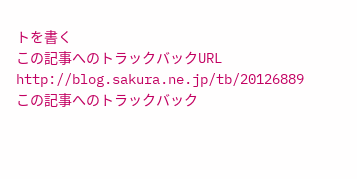トを書く
この記事へのトラックバックURL
http://blog.sakura.ne.jp/tb/20126889
この記事へのトラックバック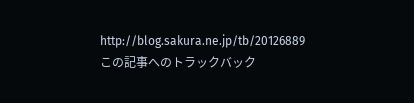http://blog.sakura.ne.jp/tb/20126889
この記事へのトラックバック